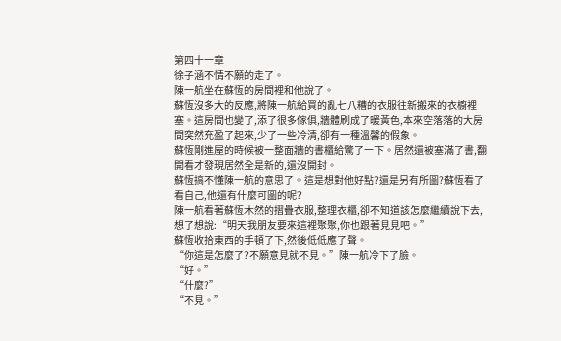第四十一章
徐子涵不情不願的走了。
陳一航坐在蘇恆的房間裡和他說了。
蘇恆沒多大的反應,將陳一航給買的亂七八糟的衣服往新搬來的衣櫥裡塞。這房間也變了,添了很多傢俱,牆體刷成了暖黃色,本來空落落的大房間突然充盈了起來,少了一些冷清,卻有一種溫馨的假象。
蘇恆剛進屋的時候被一整面牆的書櫃給驚了一下。居然還被塞滿了書,翻開看才發現居然全是新的,還沒開封。
蘇恆搞不懂陳一航的意思了。這是想對他好點?還是另有所圖?蘇恆看了看自己,他還有什麼可圖的呢?
陳一航看著蘇恆木然的摺疊衣服,整理衣櫃,卻不知道該怎麼繼續說下去,想了想說:“明天我朋友要來這裡聚聚,你也跟著見見吧。”
蘇恆收拾東西的手頓了下,然後低低應了聲。
“你這是怎麼了?不願意見就不見。”陳一航冷下了臉。
“好。”
“什麼?”
“不見。”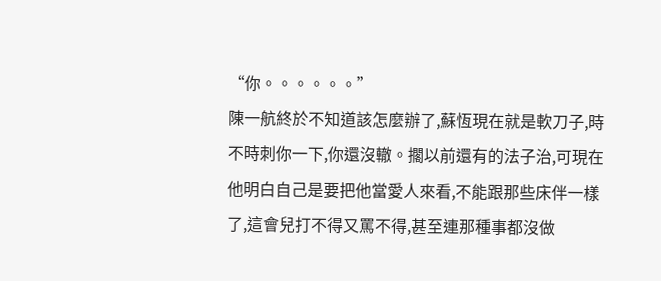“你。。。。。。”
陳一航終於不知道該怎麼辦了,蘇恆現在就是軟刀子,時不時刺你一下,你還沒轍。擱以前還有的法子治,可現在他明白自己是要把他當愛人來看,不能跟那些床伴一樣了,這會兒打不得又罵不得,甚至連那種事都沒做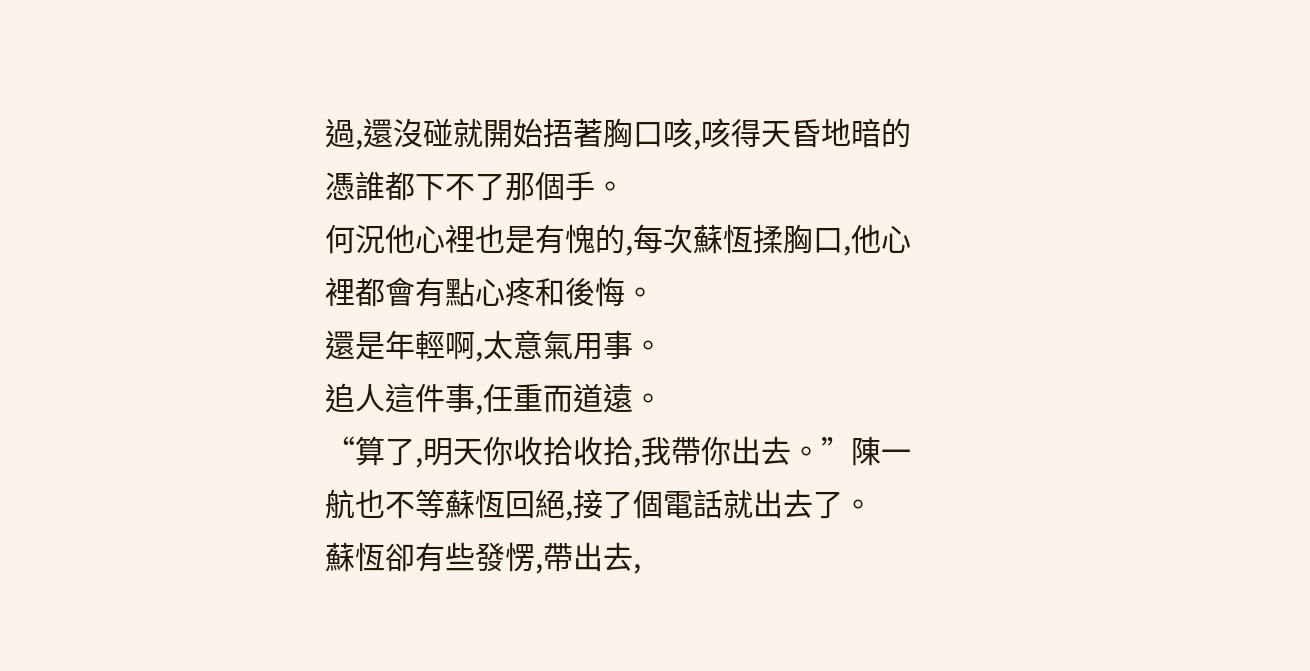過,還沒碰就開始捂著胸口咳,咳得天昏地暗的憑誰都下不了那個手。
何況他心裡也是有愧的,每次蘇恆揉胸口,他心裡都會有點心疼和後悔。
還是年輕啊,太意氣用事。
追人這件事,任重而道遠。
“算了,明天你收拾收拾,我帶你出去。”陳一航也不等蘇恆回絕,接了個電話就出去了。
蘇恆卻有些發愣,帶出去,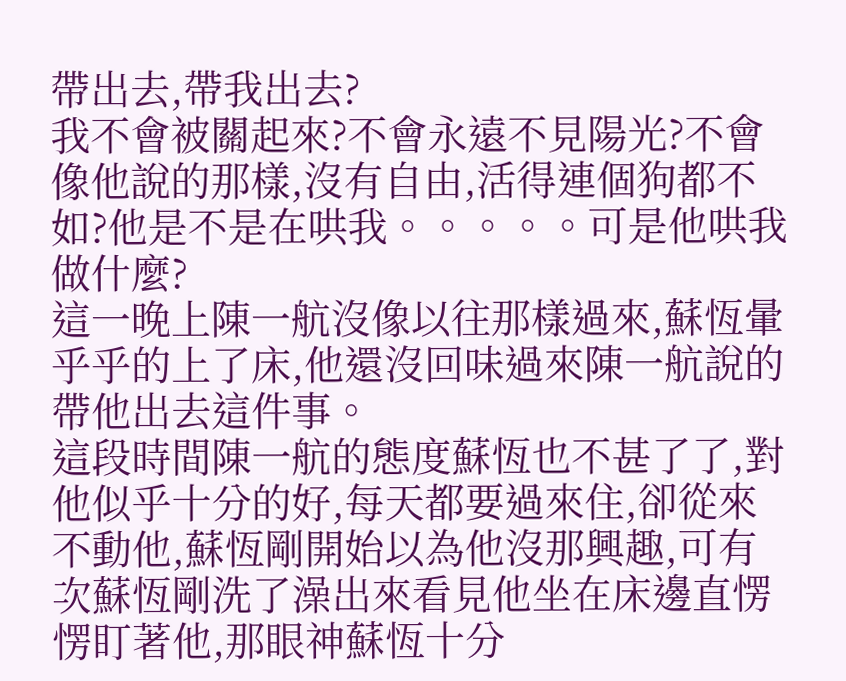帶出去,帶我出去?
我不會被關起來?不會永遠不見陽光?不會像他說的那樣,沒有自由,活得連個狗都不如?他是不是在哄我。。。。。可是他哄我做什麼?
這一晚上陳一航沒像以往那樣過來,蘇恆暈乎乎的上了床,他還沒回味過來陳一航說的帶他出去這件事。
這段時間陳一航的態度蘇恆也不甚了了,對他似乎十分的好,每天都要過來住,卻從來不動他,蘇恆剛開始以為他沒那興趣,可有次蘇恆剛洗了澡出來看見他坐在床邊直愣愣盯著他,那眼神蘇恆十分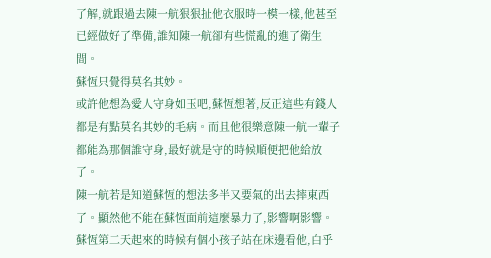了解,就跟過去陳一航狠狠扯他衣服時一模一樣,他甚至已經做好了準備,誰知陳一航卻有些慌亂的進了衛生間。
蘇恆只覺得莫名其妙。
或許他想為愛人守身如玉吧,蘇恆想著,反正這些有錢人都是有點莫名其妙的毛病。而且他很樂意陳一航一輩子都能為那個誰守身,最好就是守的時候順便把他給放了。
陳一航若是知道蘇恆的想法多半又要氣的出去摔東西了。顯然他不能在蘇恆面前這麼暴力了,影響啊影響。
蘇恆第二天起來的時候有個小孩子站在床邊看他,白乎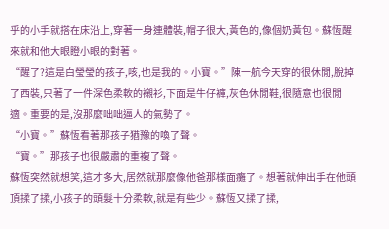乎的小手就搭在床沿上,穿著一身連體裝,帽子很大,黃色的,像個奶黃包。蘇恆醒來就和他大眼瞪小眼的對著。
“醒了?這是白瑩瑩的孩子,咳,也是我的。小寶。”陳一航今天穿的很休閒,脫掉了西裝,只著了一件深色柔軟的襯衫,下面是牛仔褲,灰色休閒鞋,很隨意也很閒適。重要的是,沒那麼咄咄逼人的氣勢了。
“小寶。”蘇恆看著那孩子猶豫的喚了聲。
“寶。”那孩子也很嚴肅的重複了聲。
蘇恆突然就想笑,這才多大,居然就那麼像他爸那樣面癱了。想著就伸出手在他頭頂揉了揉,小孩子的頭髮十分柔軟,就是有些少。蘇恆又揉了揉,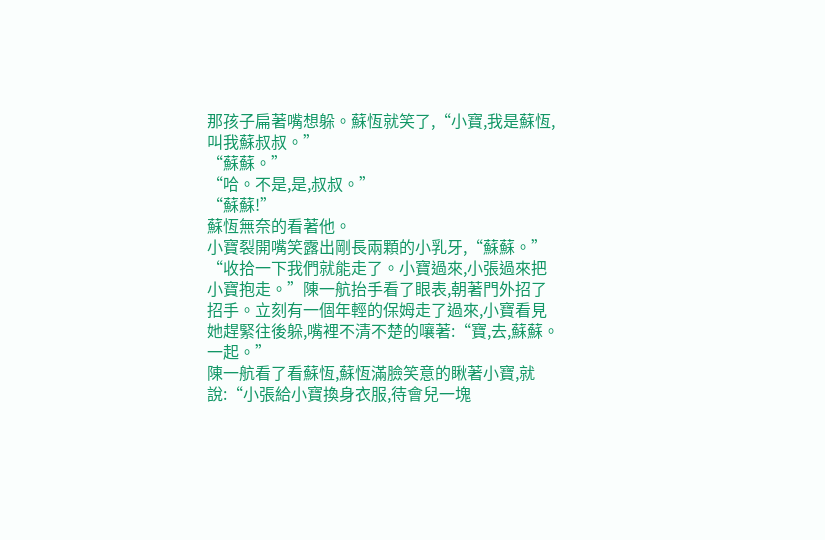那孩子扁著嘴想躲。蘇恆就笑了,“小寶,我是蘇恆,叫我蘇叔叔。”
“蘇蘇。”
“哈。不是,是,叔叔。”
“蘇蘇!”
蘇恆無奈的看著他。
小寶裂開嘴笑露出剛長兩顆的小乳牙,“蘇蘇。”
“收拾一下我們就能走了。小寶過來,小張過來把小寶抱走。”陳一航抬手看了眼表,朝著門外招了招手。立刻有一個年輕的保姆走了過來,小寶看見她趕緊往後躲,嘴裡不清不楚的嚷著:“寶,去,蘇蘇。一起。”
陳一航看了看蘇恆,蘇恆滿臉笑意的瞅著小寶,就說:“小張給小寶換身衣服,待會兒一塊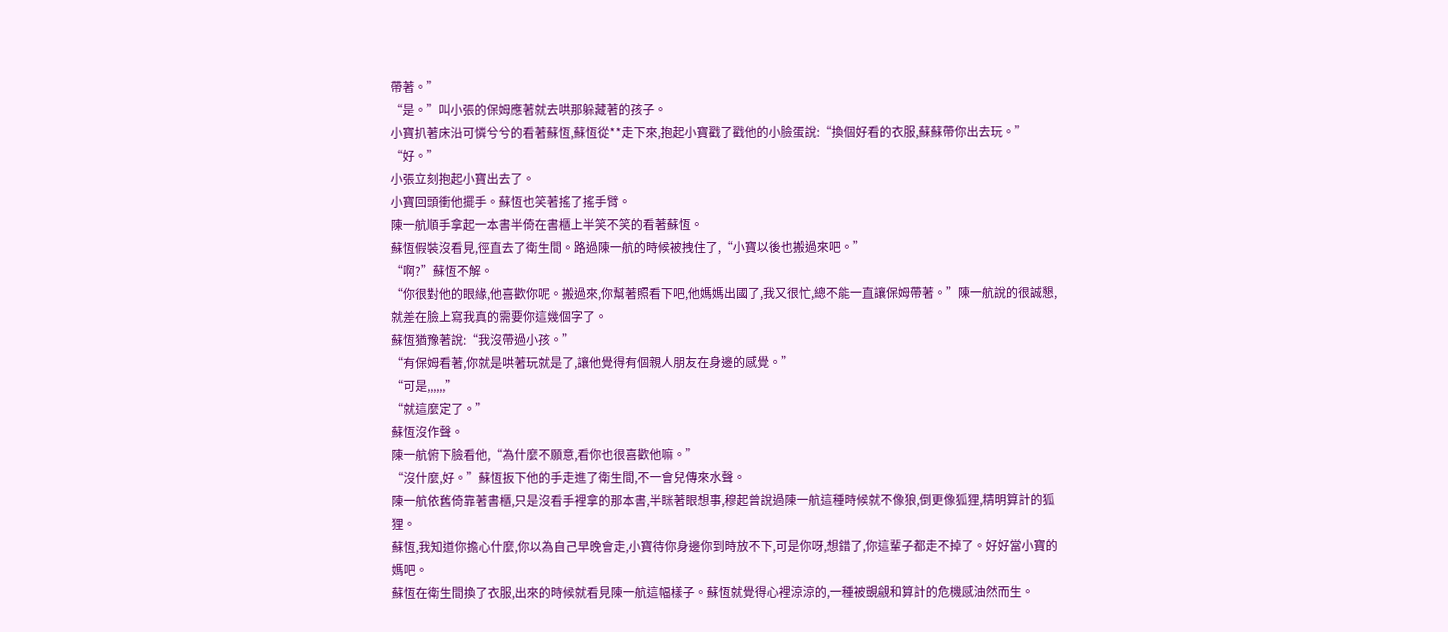帶著。”
“是。”叫小張的保姆應著就去哄那躲藏著的孩子。
小寶扒著床沿可憐兮兮的看著蘇恆,蘇恆從**走下來,抱起小寶戳了戳他的小臉蛋說:“換個好看的衣服,蘇蘇帶你出去玩。”
“好。”
小張立刻抱起小寶出去了。
小寶回頭衝他擺手。蘇恆也笑著搖了搖手臂。
陳一航順手拿起一本書半倚在書櫃上半笑不笑的看著蘇恆。
蘇恆假裝沒看見,徑直去了衛生間。路過陳一航的時候被拽住了,“小寶以後也搬過來吧。”
“啊?”蘇恆不解。
“你很對他的眼緣,他喜歡你呢。搬過來,你幫著照看下吧,他媽媽出國了,我又很忙,總不能一直讓保姆帶著。”陳一航說的很誠懇,就差在臉上寫我真的需要你這幾個字了。
蘇恆猶豫著說:“我沒帶過小孩。”
“有保姆看著,你就是哄著玩就是了,讓他覺得有個親人朋友在身邊的感覺。”
“可是,,,,,,”
“就這麼定了。”
蘇恆沒作聲。
陳一航俯下臉看他,“為什麼不願意,看你也很喜歡他嘛。”
“沒什麼,好。”蘇恆扳下他的手走進了衛生間,不一會兒傳來水聲。
陳一航依舊倚靠著書櫃,只是沒看手裡拿的那本書,半眯著眼想事,穆起曾說過陳一航這種時候就不像狼,倒更像狐狸,精明算計的狐狸。
蘇恆,我知道你擔心什麼,你以為自己早晚會走,小寶待你身邊你到時放不下,可是你呀,想錯了,你這輩子都走不掉了。好好當小寶的媽吧。
蘇恆在衛生間換了衣服,出來的時候就看見陳一航這幅樣子。蘇恆就覺得心裡涼涼的,一種被覬覦和算計的危機感油然而生。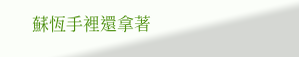蘇恆手裡還拿著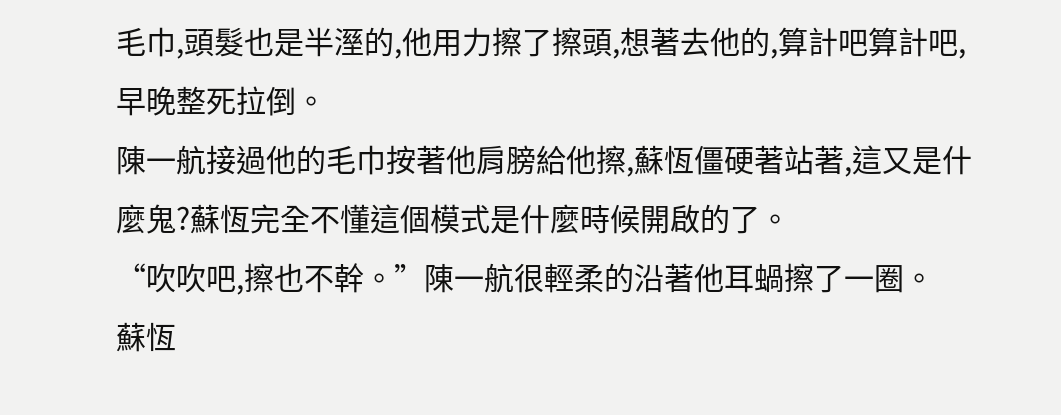毛巾,頭髮也是半溼的,他用力擦了擦頭,想著去他的,算計吧算計吧,早晚整死拉倒。
陳一航接過他的毛巾按著他肩膀給他擦,蘇恆僵硬著站著,這又是什麼鬼?蘇恆完全不懂這個模式是什麼時候開啟的了。
“吹吹吧,擦也不幹。”陳一航很輕柔的沿著他耳蝸擦了一圈。
蘇恆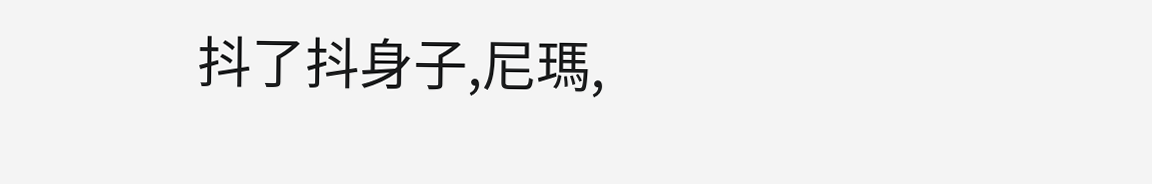抖了抖身子,尼瑪,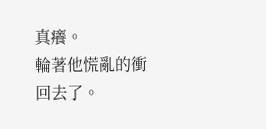真癢。
輪著他慌亂的衝回去了。